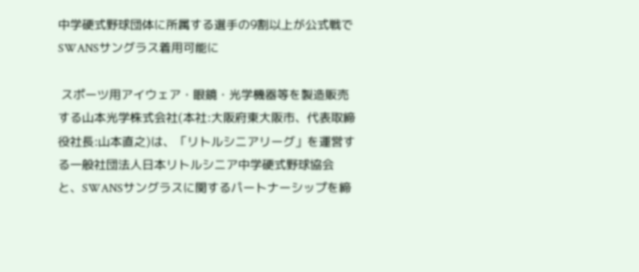中学硬式野球団体に所属する選手の9割以上が公式戦でSWANSサングラス着用可能に

 スポーツ用アイウェア・眼鏡・光学機器等を製造販売する山本光学株式会社(本社:大阪府東大阪市、代表取締役社長:山本直之)は、「リトルシニアリーグ」を運営する一般社団法人日本リトルシニア中学硬式野球協会と、SWANSサングラスに関するパートナーシップを締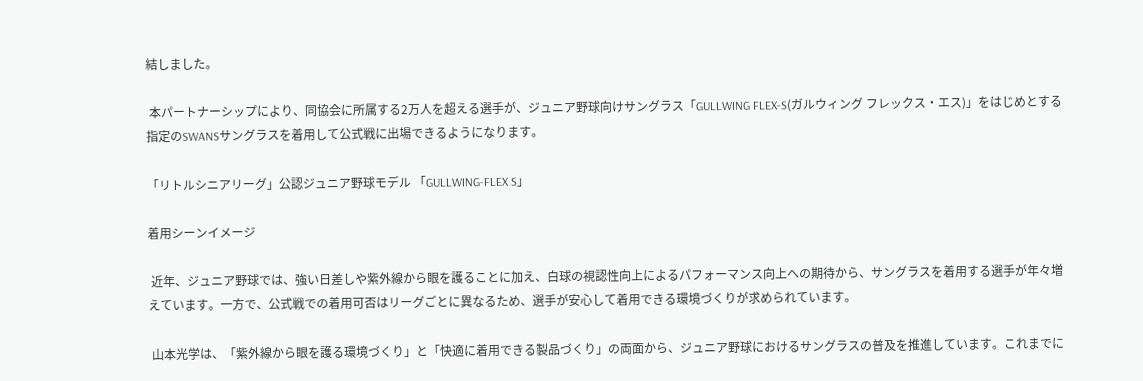結しました。

 本パートナーシップにより、同協会に所属する2万人を超える選手が、ジュニア野球向けサングラス「GULLWING FLEX-S(ガルウィング フレックス・エス)」をはじめとする指定のSWANSサングラスを着用して公式戦に出場できるようになります。

「リトルシニアリーグ」公認ジュニア野球モデル 「GULLWING-FLEX S」

着用シーンイメージ

 近年、ジュニア野球では、強い日差しや紫外線から眼を護ることに加え、白球の視認性向上によるパフォーマンス向上への期待から、サングラスを着用する選手が年々増えています。一方で、公式戦での着用可否はリーグごとに異なるため、選手が安心して着用できる環境づくりが求められています。

 山本光学は、「紫外線から眼を護る環境づくり」と「快適に着用できる製品づくり」の両面から、ジュニア野球におけるサングラスの普及を推進しています。これまでに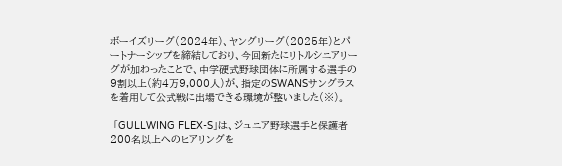ボーイズリーグ(2024年)、ヤングリーグ(2025年)とパートナーシップを締結しており、今回新たにリトルシニアリーグが加わったことで、中学硬式野球団体に所属する選手の9割以上(約4万9,000人)が、指定のSWANSサングラスを着用して公式戦に出場できる環境が整いました(※)。

 「GULLWING FLEX-S」は、ジュニア野球選手と保護者200名以上へのヒアリングを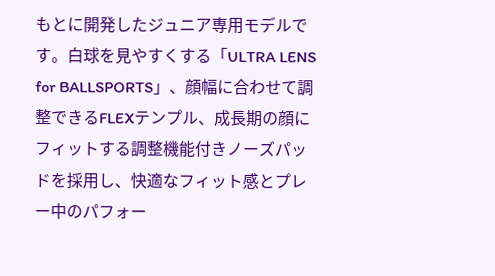もとに開発したジュニア専用モデルです。白球を見やすくする「ULTRA LENS for BALLSPORTS」、顔幅に合わせて調整できるFLEXテンプル、成長期の顔にフィットする調整機能付きノーズパッドを採用し、快適なフィット感とプレー中のパフォー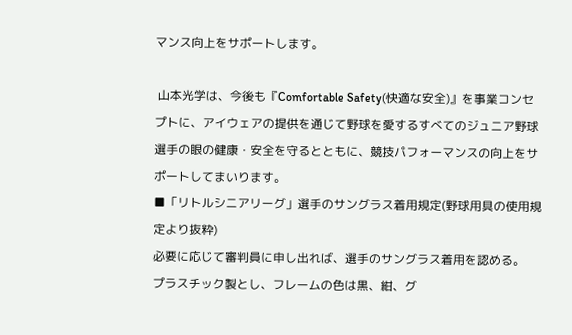マンス向上をサポートします。

 山本光学は、今後も『Comfortable Safety(快適な安全)』を事業コンセプトに、アイウェアの提供を通じて野球を愛するすべてのジュニア野球選手の眼の健康・安全を守るとともに、競技パフォーマンスの向上をサポートしてまいります。
■「リトルシニアリーグ」選手のサングラス着用規定(野球用具の使用規定より抜粋)
必要に応じて審判員に申し出れば、選手のサングラス着用を認める。
プラスチック製とし、フレームの色は黒、紺、グ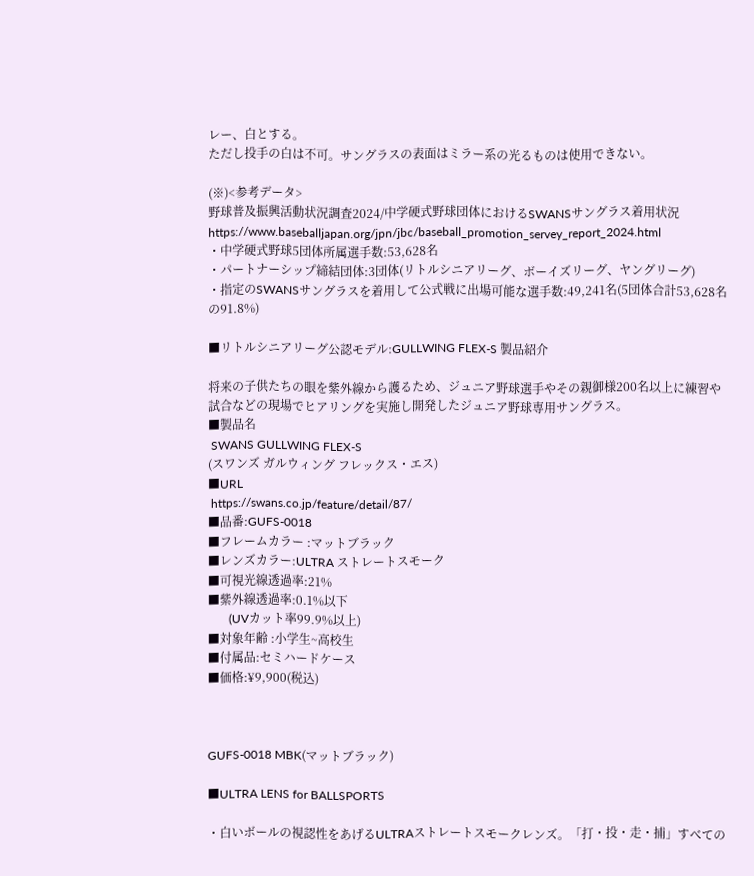レー、白とする。
ただし投手の白は不可。サングラスの表面はミラー系の光るものは使用できない。

(※)<参考データ>
野球普及振興活動状況調査2024/中学硬式野球団体におけるSWANSサングラス着用状況
https://www.baseballjapan.org/jpn/jbc/baseball_promotion_servey_report_2024.html
・中学硬式野球5団体所属選手数:53,628名
・パートナーシップ締結団体:3団体(リトルシニアリーグ、ボーイズリーグ、ヤングリーグ)
・指定のSWANSサングラスを着用して公式戦に出場可能な選手数:49,241名(5団体合計53,628名の91.8%)

■リトルシニアリーグ公認モデル:GULLWING FLEX-S 製品紹介

将来の子供たちの眼を紫外線から護るため、ジュニア野球選手やその親御様200名以上に練習や試合などの現場でヒアリングを実施し開発したジュニア野球専用サングラス。
■製品名
 SWANS GULLWING FLEX-S
(スワンズ ガルウィング フレックス・エス)
■URL
 https://swans.co.jp/feature/detail/87/
■品番:GUFS-0018
■フレームカラー :マットブラック
■レンズカラー:ULTRA ストレートスモーク
■可視光線透過率:21%
■紫外線透過率:0.1%以下
       (UVカット率99.9%以上)
■対象年齢 :小学生~高校生
■付属品:セミハードケース
■価格:¥9,900(税込)



GUFS-0018 MBK(マットブラック)

■ULTRA LENS for BALLSPORTS

・白いボールの視認性をあげるULTRAストレートスモークレンズ。「打・投・走・捕」すべての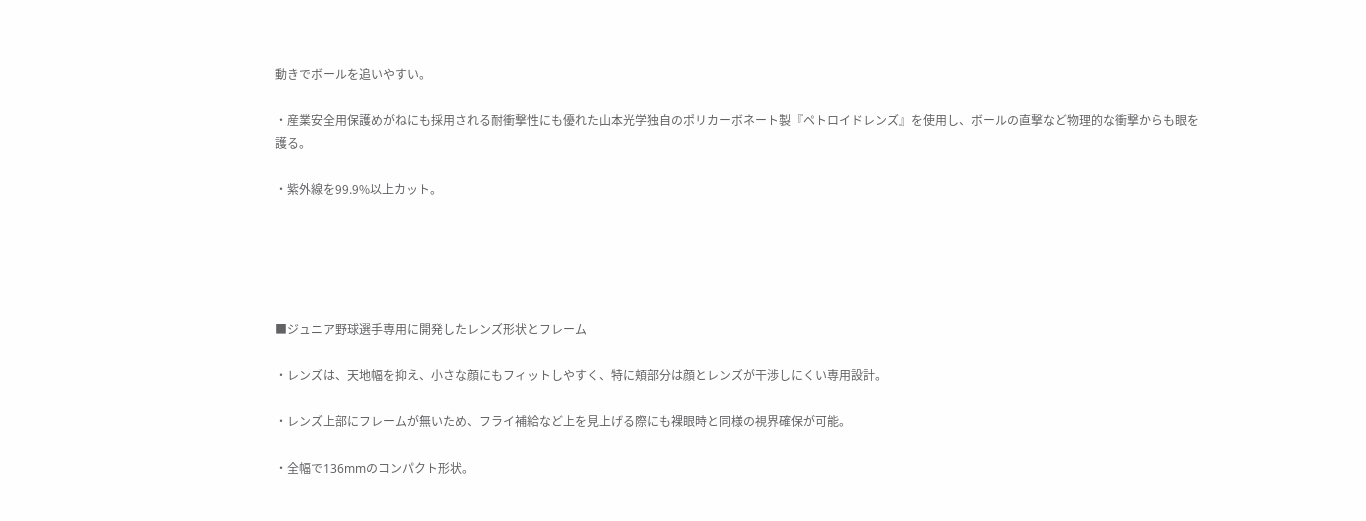動きでボールを追いやすい。

・産業安全用保護めがねにも採用される耐衝撃性にも優れた山本光学独自のポリカーボネート製『ペトロイドレンズ』を使用し、ボールの直撃など物理的な衝撃からも眼を護る。

・紫外線を99.9%以上カット。





■ジュニア野球選手専用に開発したレンズ形状とフレーム

・レンズは、天地幅を抑え、小さな顔にもフィットしやすく、特に頬部分は顔とレンズが干渉しにくい専用設計。

・レンズ上部にフレームが無いため、フライ補給など上を見上げる際にも裸眼時と同様の視界確保が可能。

・全幅で136mmのコンパクト形状。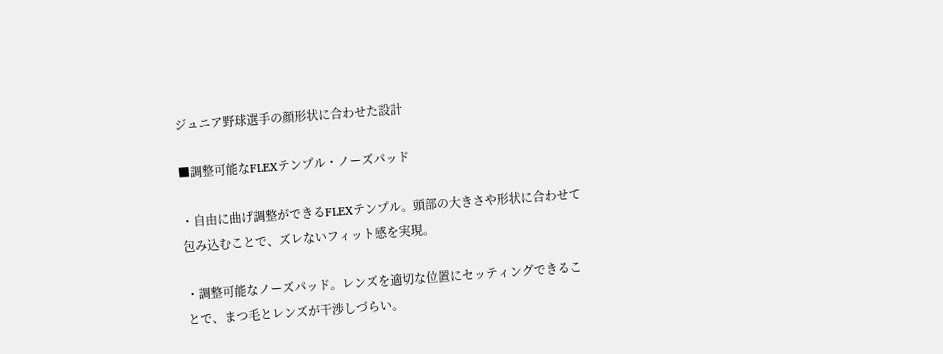ジュニア野球選手の顔形状に合わせた設計

■調整可能なFLEXテンプル・ノーズパッド

・自由に曲げ調整ができるFLEXテンプル。頭部の大きさや形状に合わせて包み込むことで、ズレないフィット感を実現。

・調整可能なノーズパッド。レンズを適切な位置にセッティングできることで、まつ毛とレンズが干渉しづらい。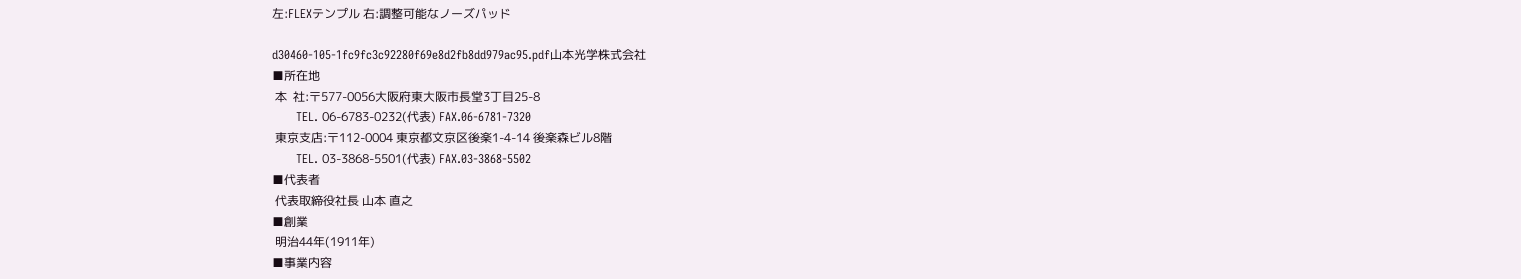左:FLEXテンプル 右:調整可能なノーズパッド

d30460-105-1fc9fc3c92280f69e8d2fb8dd979ac95.pdf山本光学株式会社
■所在地
 本  社:〒577-0056大阪府東大阪市長堂3丁目25-8
      TEL. 06-6783-0232(代表) FAX.06-6781-7320
 東京支店:〒112-0004 東京都文京区後楽1-4-14 後楽森ビル8階
      TEL. 03-3868-5501(代表) FAX.03-3868-5502
■代表者
 代表取締役社長 山本 直之
■創業
 明治44年(1911年)
■事業内容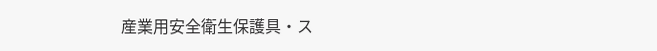産業用安全衛生保護具・ス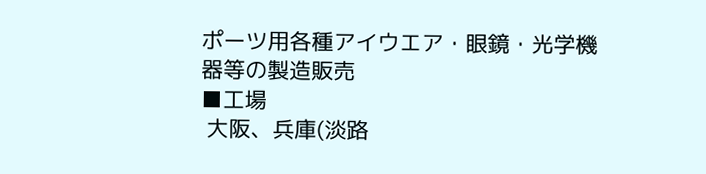ポーツ用各種アイウエア・眼鏡・光学機器等の製造販売
■工場
 大阪、兵庫(淡路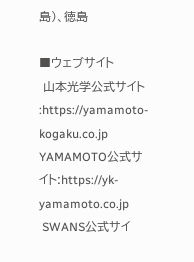島)、徳島

■ウェブサイト
 山本光学公式サイト :https://yamamoto-kogaku.co.jp
YAMAMOTO公式サイト:https://yk-yamamoto.co.jp
 SWANS公式サイ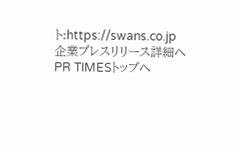ト:https://swans.co.jp
企業プレスリリース詳細へ
PR TIMESトップへ